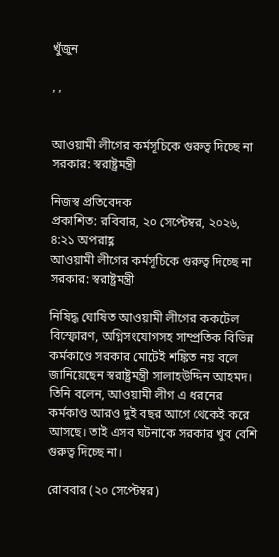খুঁজুন

, ,


আওয়ামী লীগের কর্মসূচিকে গুরুত্ব দিচ্ছে না সরকার: স্বরাষ্ট্রমন্ত্রী

নিজস্ব প্রতিবেদক
প্রকাশিত: রবিবার, ২০ সেপ্টেম্বর, ২০২৬, ৪:২১ অপরাহ্ণ
আওয়ামী লীগের কর্মসূচিকে গুরুত্ব দিচ্ছে না সরকার: স্বরাষ্ট্রমন্ত্রী

নিষিদ্ধ ঘোষিত আওয়ামী লীগের ককটেল বিস্ফোরণ, অগ্নিসংযোগসহ সাম্প্রতিক বিভিন্ন কর্মকাণ্ডে সরকার মোটেই শঙ্কিত নয় বলে জানিয়েছেন স্বরাষ্ট্রমন্ত্রী সালাহউদ্দিন আহমদ। তিনি বলেন, আওয়ামী লীগ এ ধরনের কর্মকাণ্ড আরও দুই বছর আগে থেকেই করে আসছে। তাই এসব ঘটনাকে সরকার খুব বেশি গুরুত্ব দিচ্ছে না।

রোববার (২০ সেপ্টেম্বর)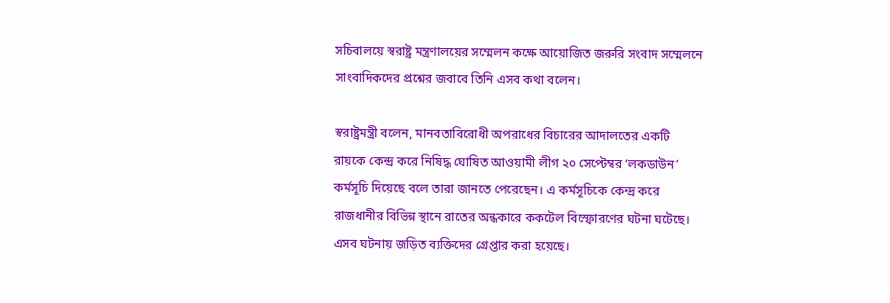সচিবালয়ে স্বরাষ্ট্র মন্ত্রণালয়ের সম্মেলন কক্ষে আয়োজিত জরুরি সংবাদ সম্মেলনে সাংবাদিকদের প্রশ্নের জবাবে তিনি এসব কথা বলেন।

স্বরাষ্ট্রমন্ত্রী বলেন, মানবতাবিরোধী অপরাধের বিচারের আদালতের একটি রায়কে কেন্দ্র করে নিষিদ্ধ ঘোষিত আওয়ামী লীগ ২০ সেপ্টেম্বর ‘লকডাউন’ কর্মসূচি দিয়েছে বলে তারা জানতে পেরেছেন। এ কর্মসূচিকে কেন্দ্র করে রাজধানীর বিভিন্ন স্থানে রাতের অন্ধকারে ককটেল বিস্ফোরণের ঘটনা ঘটেছে। এসব ঘটনায় জড়িত ব্যক্তিদের গ্রেপ্তার করা হয়েছে।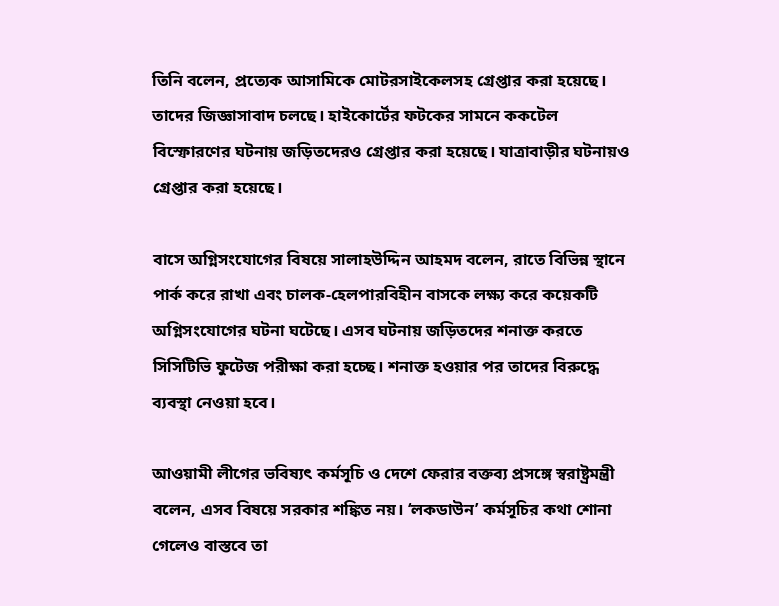তিনি বলেন, প্রত্যেক আসামিকে মোটরসাইকেলসহ গ্রেপ্তার করা হয়েছে। তাদের জিজ্ঞাসাবাদ চলছে। হাইকোর্টের ফটকের সামনে ককটেল বিস্ফোরণের ঘটনায় জড়িতদেরও গ্রেপ্তার করা হয়েছে। যাত্রাবাড়ীর ঘটনায়ও গ্রেপ্তার করা হয়েছে।

বাসে অগ্নিসংযোগের বিষয়ে সালাহউদ্দিন আহমদ বলেন, রাতে বিভিন্ন স্থানে পার্ক করে রাখা এবং চালক-হেলপারবিহীন বাসকে লক্ষ্য করে কয়েকটি অগ্নিসংযোগের ঘটনা ঘটেছে। এসব ঘটনায় জড়িতদের শনাক্ত করতে সিসিটিভি ফুটেজ পরীক্ষা করা হচ্ছে। শনাক্ত হওয়ার পর তাদের বিরুদ্ধে ব্যবস্থা নেওয়া হবে।

আওয়ামী লীগের ভবিষ্যৎ কর্মসূচি ও দেশে ফেরার বক্তব্য প্রসঙ্গে স্বরাষ্ট্রমন্ত্রী বলেন, এসব বিষয়ে সরকার শঙ্কিত নয়। ‘লকডাউন’ কর্মসূচির কথা শোনা গেলেও বাস্তবে তা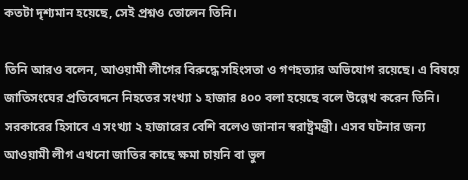কতটা দৃশ্যমান হয়েছে, সেই প্রশ্নও তোলেন তিনি।

তিনি আরও বলেন, আওয়ামী লীগের বিরুদ্ধে সহিংসতা ও গণহত্যার অভিযোগ রয়েছে। এ বিষয়ে জাতিসংঘের প্রতিবেদনে নিহতের সংখ্যা ১ হাজার ৪০০ বলা হয়েছে বলে উল্লেখ করেন তিনি। সরকারের হিসাবে এ সংখ্যা ২ হাজারের বেশি বলেও জানান স্বরাষ্ট্রমন্ত্রী। এসব ঘটনার জন্য আওয়ামী লীগ এখনো জাতির কাছে ক্ষমা চায়নি বা ভুল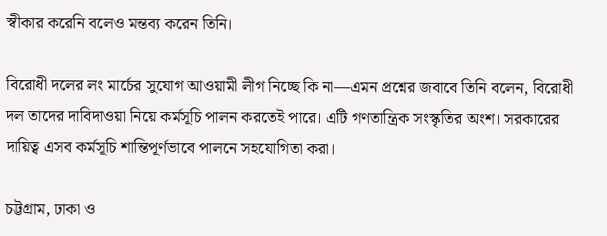স্বীকার করেনি বলেও মন্তব্য করেন তিনি।

বিরোধী দলের লং মার্চের সুযোগ আওয়ামী লীগ নিচ্ছে কি না—এমন প্রশ্নের জবাবে তিনি বলেন, বিরোধী দল তাদের দাবিদাওয়া নিয়ে কর্মসূচি পালন করতেই পারে। এটি গণতান্ত্রিক সংস্কৃতির অংশ। সরকারের দায়িত্ব এসব কর্মসূচি শান্তিপূর্ণভাবে পালনে সহযোগিতা করা।

চট্টগ্রাম, ঢাকা ও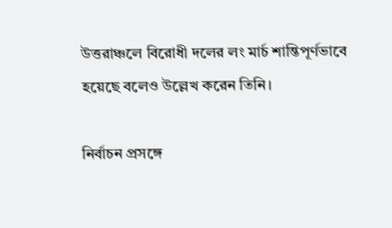উত্তরাঞ্চলে বিরোধী দলের লং মার্চ শান্তিপূর্ণভাবে হয়েছে বলেও উল্লেখ করেন তিনি।

নির্বাচন প্রসঙ্গে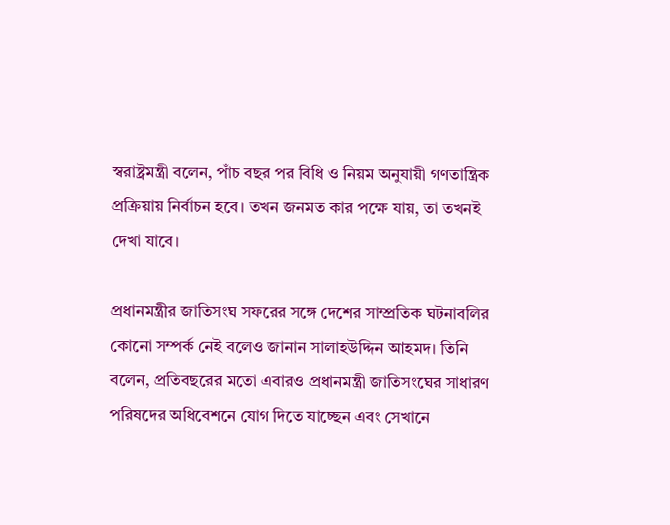স্বরাষ্ট্রমন্ত্রী বলেন, পাঁচ বছর পর বিধি ও নিয়ম অনুযায়ী গণতান্ত্রিক প্রক্রিয়ায় নির্বাচন হবে। তখন জনমত কার পক্ষে যায়, তা তখনই দেখা যাবে।

প্রধানমন্ত্রীর জাতিসংঘ সফরের সঙ্গে দেশের সাম্প্রতিক ঘটনাবলির কোনো সম্পর্ক নেই বলেও জানান সালাহউদ্দিন আহমদ। তিনি বলেন, প্রতিবছরের মতো এবারও প্রধানমন্ত্রী জাতিসংঘের সাধারণ পরিষদের অধিবেশনে যোগ দিতে যাচ্ছেন এবং সেখানে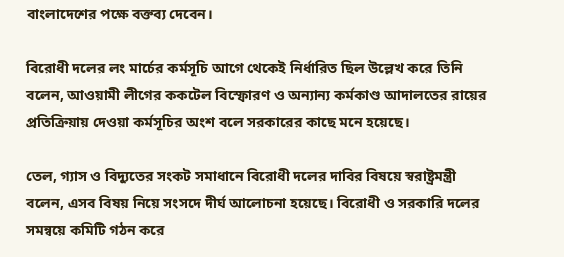বাংলাদেশের পক্ষে বক্তব্য দেবেন।

বিরোধী দলের লং মার্চের কর্মসূচি আগে থেকেই নির্ধারিত ছিল উল্লেখ করে তিনি বলেন, আওয়ামী লীগের ককটেল বিস্ফোরণ ও অন্যান্য কর্মকাণ্ড আদালতের রায়ের প্রতিক্রিয়ায় দেওয়া কর্মসূচির অংশ বলে সরকারের কাছে মনে হয়েছে।

তেল, গ্যাস ও বিদ্যুতের সংকট সমাধানে বিরোধী দলের দাবির বিষয়ে স্বরাষ্ট্রমন্ত্রী বলেন, এসব বিষয় নিয়ে সংসদে দীর্ঘ আলোচনা হয়েছে। বিরোধী ও সরকারি দলের সমন্বয়ে কমিটি গঠন করে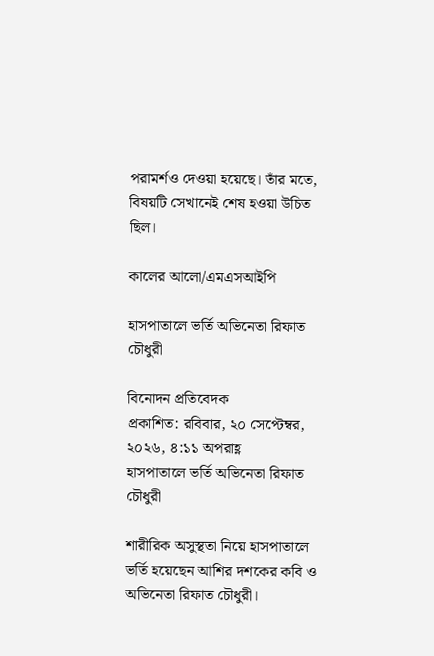পরামর্শও দেওয়া হয়েছে। তাঁর মতে, বিষয়টি সেখানেই শেষ হওয়া উচিত ছিল।

কালের আলো/এমএসআইপি

হাসপাতালে ভর্তি অভিনেতা রিফাত চৌধুরী

বিনোদন প্রতিবেদক
প্রকাশিত: রবিবার, ২০ সেপ্টেম্বর, ২০২৬, ৪:১১ অপরাহ্ণ
হাসপাতালে ভর্তি অভিনেতা রিফাত চৌধুরী

শারীরিক অসুস্থতা নিয়ে হাসপাতালে ভর্তি হয়েছেন আশির দশকের কবি ও অভিনেতা রিফাত চৌধুরী।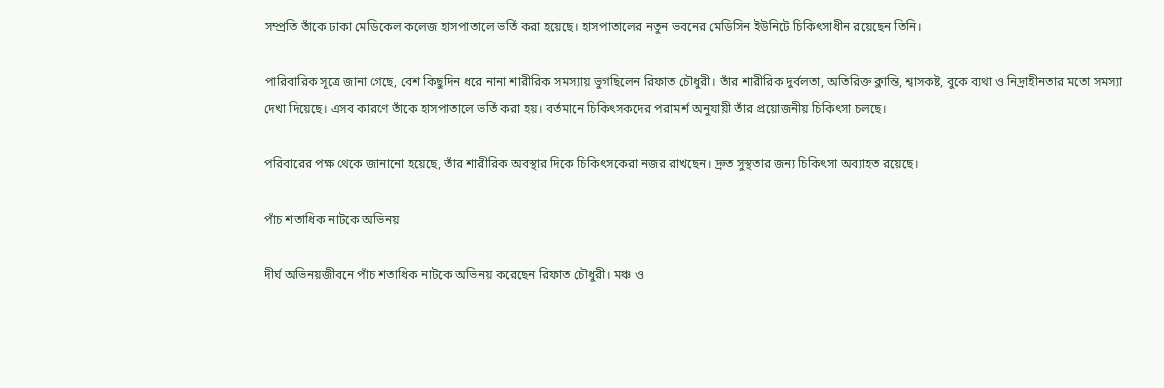সম্প্রতি তাঁকে ঢাকা মেডিকেল কলেজ হাসপাতালে ভর্তি করা হয়েছে। হাসপাতালের নতুন ভবনের মেডিসিন ইউনিটে চিকিৎসাধীন রয়েছেন তিনি।

পারিবারিক সূত্রে জানা গেছে, বেশ কিছুদিন ধরে নানা শারীরিক সমস্যায় ভুগছিলেন রিফাত চৌধুরী। তাঁর শারীরিক দুর্বলতা, অতিরিক্ত ক্লান্তি, শ্বাসকষ্ট, বুকে ব্যথা ও নিদ্রাহীনতার মতো সমস্যা দেখা দিয়েছে। এসব কারণে তাঁকে হাসপাতালে ভর্তি করা হয়। বর্তমানে চিকিৎসকদের পরামর্শ অনুযায়ী তাঁর প্রয়োজনীয় চিকিৎসা চলছে।

পরিবারের পক্ষ থেকে জানানো হয়েছে, তাঁর শারীরিক অবস্থার দিকে চিকিৎসকেরা নজর রাখছেন। দ্রুত সুস্থতার জন্য চিকিৎসা অব্যাহত রয়েছে।

পাঁচ শতাধিক নাটকে অভিনয়

দীর্ঘ অভিনয়জীবনে পাঁচ শতাধিক নাটকে অভিনয় করেছেন রিফাত চৌধুরী। মঞ্চ ও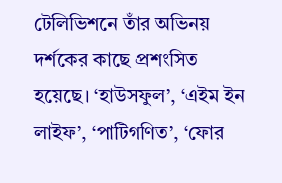টেলিভিশনে তাঁর অভিনয় দর্শকের কাছে প্রশংসিত হয়েছে। ‘হাউসফুল’, ‘এইম ইন লাইফ’, ‘পাটিগণিত’, ‘ফোর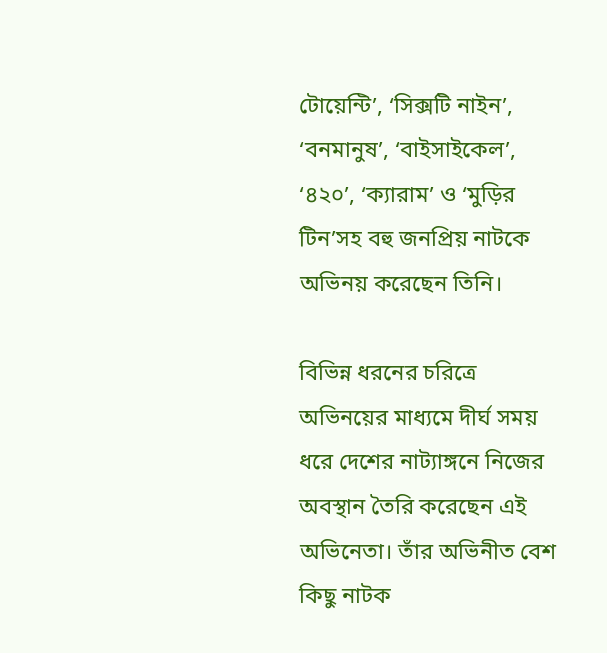টোয়েন্টি’, ‘সিক্সটি নাইন’, ‘বনমানুষ’, ‘বাইসাইকেল’, ‘৪২০’, ‘ক্যারাম’ ও ‘মুড়ির টিন’সহ বহু জনপ্রিয় নাটকে অভিনয় করেছেন তিনি।

বিভিন্ন ধরনের চরিত্রে অভিনয়ের মাধ্যমে দীর্ঘ সময় ধরে দেশের নাট্যাঙ্গনে নিজের অবস্থান তৈরি করেছেন এই অভিনেতা। তাঁর অভিনীত বেশ কিছু নাটক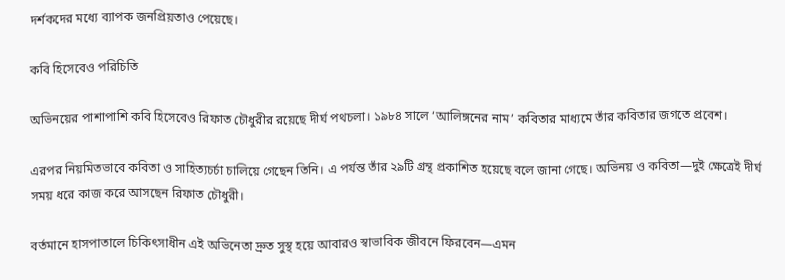দর্শকদের মধ্যে ব্যাপক জনপ্রিয়তাও পেয়েছে।

কবি হিসেবেও পরিচিতি

অভিনয়ের পাশাপাশি কবি হিসেবেও রিফাত চৌধুরীর রয়েছে দীর্ঘ পথচলা। ১৯৮৪ সালে ‘আলিঙ্গনের নাম’ কবিতার মাধ্যমে তাঁর কবিতার জগতে প্রবেশ।

এরপর নিয়মিতভাবে কবিতা ও সাহিত্যচর্চা চালিয়ে গেছেন তিনি। এ পর্যন্ত তাঁর ২৯টি গ্রন্থ প্রকাশিত হয়েছে বলে জানা গেছে। অভিনয় ও কবিতা—দুই ক্ষেত্রেই দীর্ঘ সময় ধরে কাজ করে আসছেন রিফাত চৌধুরী।

বর্তমানে হাসপাতালে চিকিৎসাধীন এই অভিনেতা দ্রুত সুস্থ হয়ে আবারও স্বাভাবিক জীবনে ফিরবেন—এমন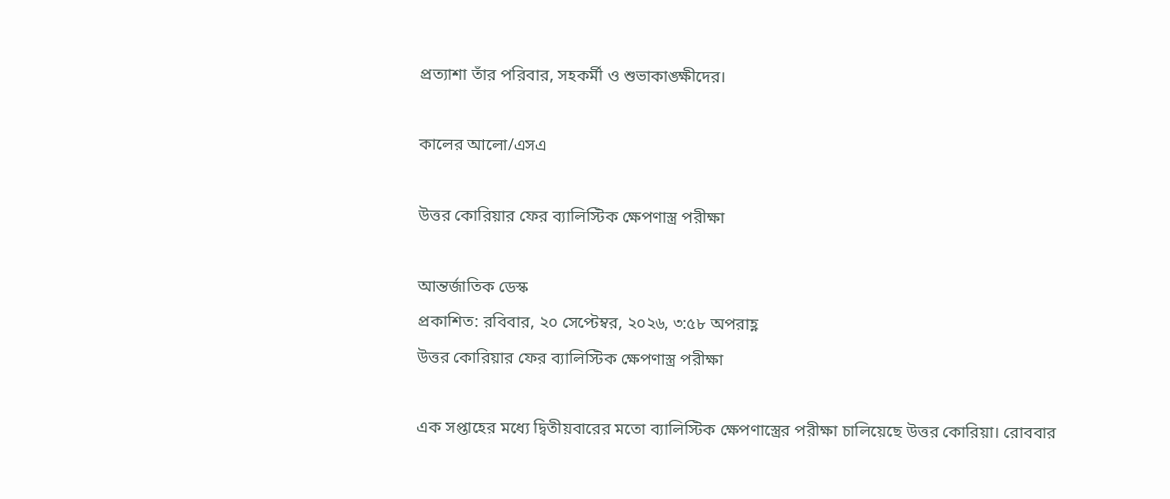প্রত্যাশা তাঁর পরিবার, সহকর্মী ও শুভাকাঙ্ক্ষীদের।

কালের আলো/এসএ

উত্তর কোরিয়ার ফের ব্যালিস্টিক ক্ষেপণাস্ত্র পরীক্ষা

আন্তর্জাতিক ডেস্ক
প্রকাশিত: রবিবার, ২০ সেপ্টেম্বর, ২০২৬, ৩:৫৮ অপরাহ্ণ
উত্তর কোরিয়ার ফের ব্যালিস্টিক ক্ষেপণাস্ত্র পরীক্ষা

এক সপ্তাহের মধ্যে দ্বিতীয়বারের মতো ব্যালিস্টিক ক্ষেপণাস্ত্রের পরীক্ষা চালিয়েছে উত্তর কোরিয়া। রোববার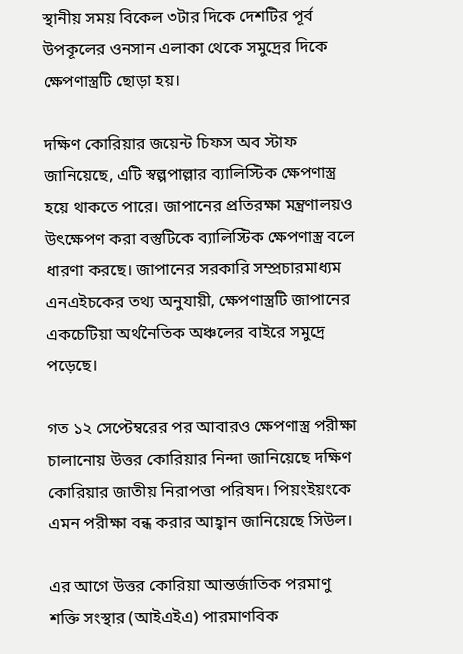স্থানীয় সময় বিকেল ৩টার দিকে দেশটির পূর্ব উপকূলের ওনসান এলাকা থেকে সমুদ্রের দিকে ক্ষেপণাস্ত্রটি ছোড়া হয়।

দক্ষিণ কোরিয়ার জয়েন্ট চিফস অব স্টাফ জানিয়েছে, এটি স্বল্পপাল্লার ব্যালিস্টিক ক্ষেপণাস্ত্র হয়ে থাকতে পারে। জাপানের প্রতিরক্ষা মন্ত্রণালয়ও উৎক্ষেপণ করা বস্তুটিকে ব্যালিস্টিক ক্ষেপণাস্ত্র বলে ধারণা করছে। জাপানের সরকারি সম্প্রচারমাধ্যম এনএইচকের তথ্য অনুযায়ী, ক্ষেপণাস্ত্রটি জাপানের একচেটিয়া অর্থনৈতিক অঞ্চলের বাইরে সমুদ্রে পড়েছে।

গত ১২ সেপ্টেম্বরের পর আবারও ক্ষেপণাস্ত্র পরীক্ষা চালানোয় উত্তর কোরিয়ার নিন্দা জানিয়েছে দক্ষিণ কোরিয়ার জাতীয় নিরাপত্তা পরিষদ। পিয়ংইয়ংকে এমন পরীক্ষা বন্ধ করার আহ্বান জানিয়েছে সিউল।

এর আগে উত্তর কোরিয়া আন্তর্জাতিক পরমাণু শক্তি সংস্থার (আইএইএ) পারমাণবিক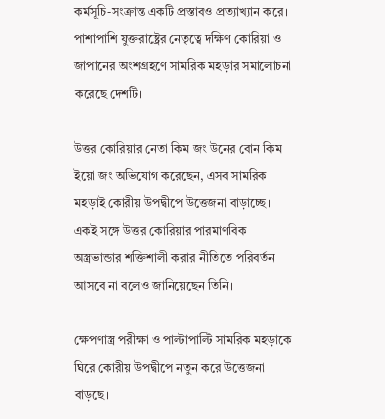কর্মসূচি-সংক্রান্ত একটি প্রস্তাবও প্রত্যাখ্যান করে। পাশাপাশি যুক্তরাষ্ট্রের নেতৃত্বে দক্ষিণ কোরিয়া ও জাপানের অংশগ্রহণে সামরিক মহড়ার সমালোচনা করেছে দেশটি।

উত্তর কোরিয়ার নেতা কিম জং উনের বোন কিম ইয়ো জং অভিযোগ করেছেন, এসব সামরিক মহড়াই কোরীয় উপদ্বীপে উত্তেজনা বাড়াচ্ছে। একই সঙ্গে উত্তর কোরিয়ার পারমাণবিক অস্ত্রভান্ডার শক্তিশালী করার নীতিতে পরিবর্তন আসবে না বলেও জানিয়েছেন তিনি।

ক্ষেপণাস্ত্র পরীক্ষা ও পাল্টাপাল্টি সামরিক মহড়াকে ঘিরে কোরীয় উপদ্বীপে নতুন করে উত্তেজনা বাড়ছে।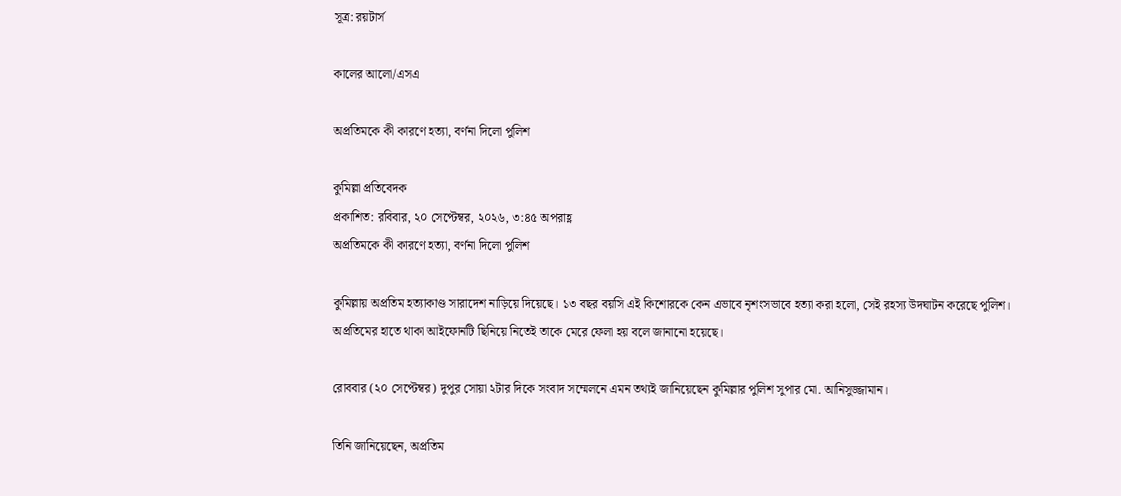সূত্র: রয়টার্স

কালের আলো/এসএ

অপ্রতিমকে কী কারণে হত্যা, বর্ণনা দিলো পুলিশ

কুমিল্লা প্রতিবেদক
প্রকাশিত: রবিবার, ২০ সেপ্টেম্বর, ২০২৬, ৩:৪৫ অপরাহ্ণ
অপ্রতিমকে কী কারণে হত্যা, বর্ণনা দিলো পুলিশ

কুমিল্লায় অপ্রতিম হত্যাকাণ্ড সারাদেশ নাড়িয়ে দিয়েছে। ১৩ বছর বয়সি এই কিশোরকে কেন এভাবে নৃশংসভাবে হত্যা করা হলো, সেই রহস্য উদঘাটন করেছে পুলিশ। অপ্রতিমের হাতে থাকা আইফোনটি ছিনিয়ে নিতেই তাকে মেরে ফেলা হয় বলে জানানো হয়েছে।

রোববার (২০ সেপ্টেম্বর) দুপুর সোয়া ২টার দিকে সংবাদ সম্মেলনে এমন তথ্যই জানিয়েছেন কুমিল্লার পুলিশ সুপার মো. আনিসুজ্জামান।

তিনি জানিয়েছেন, অপ্রতিম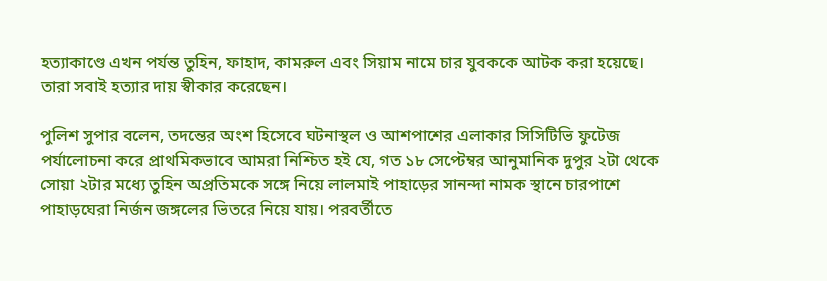হত্যাকাণ্ডে এখন পর্যন্ত তুহিন, ফাহাদ, কামরুল এবং সিয়াম নামে চার যুবককে আটক করা হয়েছে। তারা সবাই হত্যার দায় স্বীকার করেছেন।

পুলিশ সুপার বলেন, তদন্তের অংশ হিসেবে ঘটনাস্থল ও আশপাশের এলাকার সিসিটিভি ফুটেজ পর্যালোচনা করে প্রাথমিকভাবে আমরা নিশ্চিত হই যে, গত ১৮ সেপ্টেম্বর আনুমানিক দুপুর ২টা থেকে সোয়া ২টার মধ্যে তুহিন অপ্রতিমকে সঙ্গে নিয়ে লালমাই পাহাড়ের সানন্দা নামক স্থানে চারপাশে পাহাড়ঘেরা নির্জন জঙ্গলের ভিতরে নিয়ে যায়। পরবর্তীতে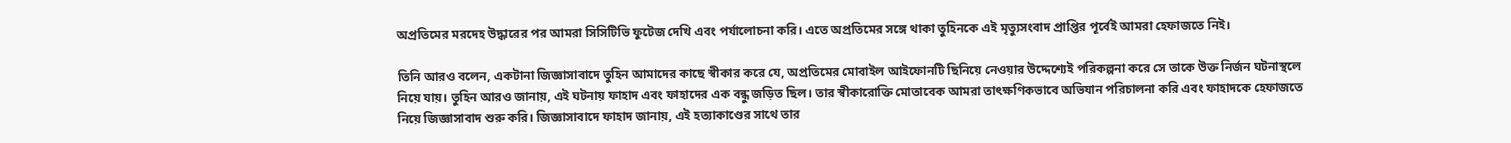অপ্রতিমের মরদেহ উদ্ধারের পর আমরা সিসিটিভি ফুটেজ দেখি এবং পর্যালোচনা করি। এতে অপ্রতিমের সঙ্গে থাকা তুহিনকে এই মৃত্যুসংবাদ প্রাপ্তির পূর্বেই আমরা হেফাজতে নিই।

তিনি আরও বলেন, একটানা জিজ্ঞাসাবাদে তুহিন আমাদের কাছে স্বীকার করে যে, অপ্রতিমের মোবাইল আইফোনটি ছিনিয়ে নেওয়ার উদ্দেশ্যেই পরিকল্পনা করে সে তাকে উক্ত নির্জন ঘটনাস্থলে নিয়ে যায়। তুহিন আরও জানায়, এই ঘটনায় ফাহাদ এবং ফাহাদের এক বন্ধু জড়িত ছিল। তার স্বীকারোক্তি মোতাবেক আমরা তাৎক্ষণিকভাবে অভিযান পরিচালনা করি এবং ফাহাদকে হেফাজতে নিয়ে জিজ্ঞাসাবাদ শুরু করি। জিজ্ঞাসাবাদে ফাহাদ জানায়, এই হত্যাকাণ্ডের সাথে তার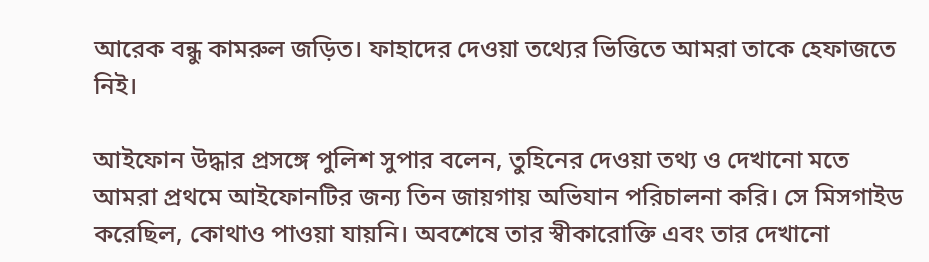আরেক বন্ধু কামরুল জড়িত। ফাহাদের দেওয়া তথ্যের ভিত্তিতে আমরা তাকে হেফাজতে নিই।

আইফোন উদ্ধার প্রসঙ্গে পুলিশ সুপার বলেন, তুহিনের দেওয়া তথ্য ও দেখানো মতে আমরা প্রথমে আইফোনটির জন্য তিন জায়গায় অভিযান পরিচালনা করি। সে মিসগাইড করেছিল, কোথাও পাওয়া যায়নি। অবশেষে তার স্বীকারোক্তি এবং তার দেখানো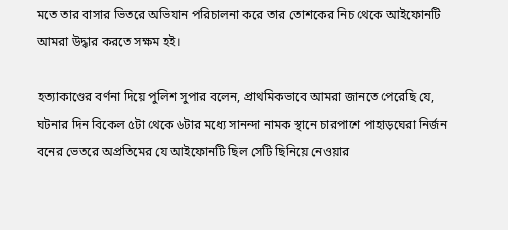মতে তার বাসার ভিতরে অভিযান পরিচালনা করে তার তোশকের নিচ থেকে আইফোনটি আমরা উদ্ধার করতে সক্ষম হই।

হত্যাকাণ্ডের বর্ণনা দিয়ে পুলিশ সুপার বলেন, প্রাথমিকভাবে আমরা জানতে পেরেছি যে, ঘটনার দিন বিকেল ৫টা থেকে ৬টার মধ্যে সানন্দা নামক স্থানে চারপাশে পাহাড়ঘেরা নির্জন বনের ভেতরে অপ্রতিমের যে আইফোনটি ছিল সেটি ছিনিয়ে নেওয়ার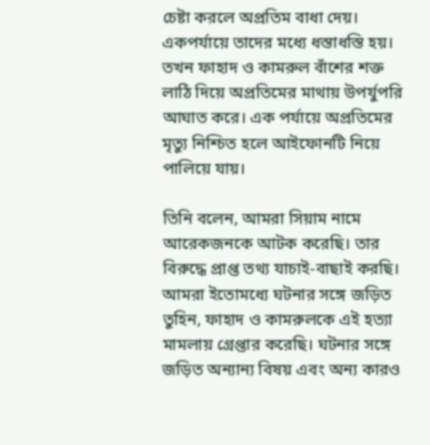চেষ্টা করলে অপ্রতিম বাধা দেয়। একপর্যায়ে তাদের মধ্যে ধস্তাধস্তি হয়। তখন ফাহাদ ও কামরুল বাঁশের শক্ত লাঠি দিয়ে অপ্রতিমের মাথায় উপর্যুপরি আঘাত করে। এক পর্যায়ে অপ্রতিমের মৃত্যু নিশ্চিত হলে আইফোনটি নিয়ে পালিয়ে যায়।

তিনি বলেন, আমরা সিয়াম নামে আরেকজনকে আটক করেছি। তার বিরুদ্ধে প্রাপ্ত তথ্য যাচাই-বাছাই করছি। আমরা ইতোমধ্যে ঘটনার সঙ্গে জড়িত তুহিন, ফাহাদ ও কামরুলকে এই হত্যা মামলায় গ্রেপ্তার করেছি। ঘটনার সঙ্গে জড়িত অন্যান্য বিষয় এবং অন্য কারও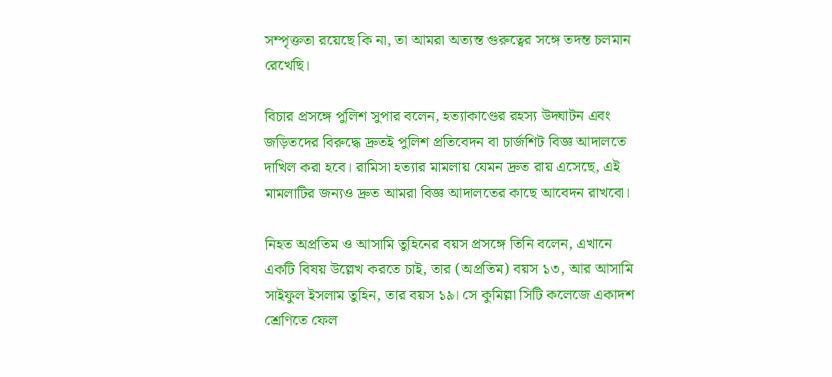সম্পৃক্ততা রয়েছে কি না, তা আমরা অত্যন্ত গুরুত্বের সঙ্গে তদন্ত চলমান রেখেছি।

বিচার প্রসঙ্গে পুলিশ সুপার বলেন, হত্যাকাণ্ডের রহস্য উদ্ঘাটন এবং জড়িতদের বিরুদ্ধে দ্রুতই পুলিশ প্রতিবেদন বা চার্জশিট বিজ্ঞ আদালতে দাখিল করা হবে। রামিসা হত্যার মামলায় যেমন দ্রুত রায় এসেছে, এই মামলাটির জন্যও দ্রুত আমরা বিজ্ঞ আদালতের কাছে আবেদন রাখবো।

নিহত অপ্রতিম ও আসামি তুহিনের বয়স প্রসঙ্গে তিনি বলেন, এখানে একটি বিষয় উল্লেখ করতে চাই, তার (অপ্রতিম) বয়স ১৩, আর আসামি সাইফুল ইসলাম তুহিন, তার বয়স ১৯। সে কুমিল্লা সিটি কলেজে একাদশ শ্রেণিতে ফেল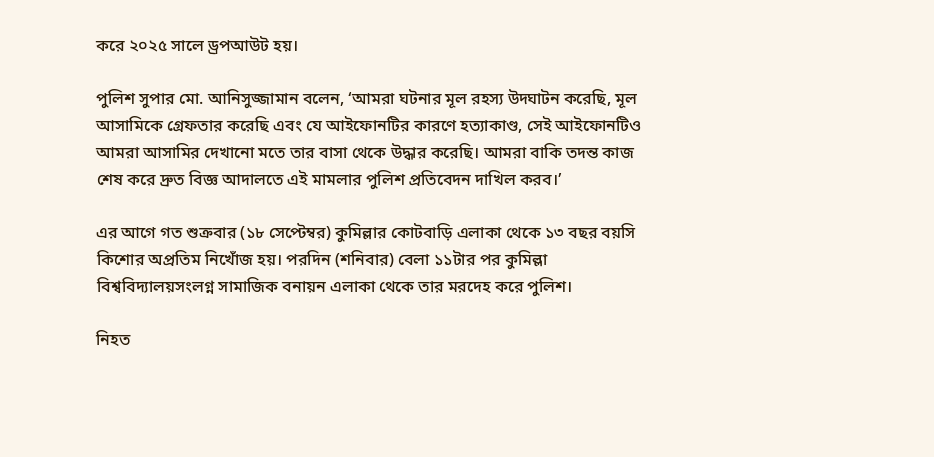করে ২০২৫ সালে ড্রপআউট হয়।

পুলিশ সুপার মো. আনিসুজ্জামান বলেন, ‘আমরা ঘটনার মূল রহস্য উদ্ঘাটন করেছি, মূল আসামিকে গ্রেফতার করেছি এবং যে আইফোনটির কারণে হত্যাকাণ্ড, সেই আইফোনটিও আমরা আসামির দেখানো মতে তার বাসা থেকে উদ্ধার করেছি। আমরা বাকি তদন্ত কাজ শেষ করে দ্রুত বিজ্ঞ আদালতে এই মামলার পুলিশ প্রতিবেদন দাখিল করব।’

এর আগে গত শুক্রবার (১৮ সেপ্টেম্বর) কুমিল্লার কোটবাড়ি এলাকা থেকে ১৩ বছর বয়সি কিশোর অপ্রতিম নিখোঁজ হয়। পরদিন (শনিবার) বেলা ১১টার পর কুমিল্লা বিশ্ববিদ্যালয়সংলগ্ন সামাজিক বনায়ন এলাকা থেকে তার মরদেহ করে পুলিশ।

নিহত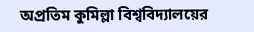অপ্রতিম কুমিল্লা বিশ্ববিদ্যালয়ের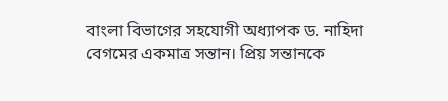বাংলা বিভাগের সহযোগী অধ্যাপক ড. নাহিদা বেগমের একমাত্র সন্তান। প্রিয় সন্তানকে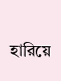হারিয়ে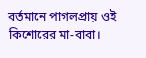বর্তমানে পাগলপ্রায় ওই কিশোরের মা-বাবা।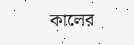কালের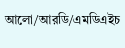আলো/আরডি/এমডিএইচ